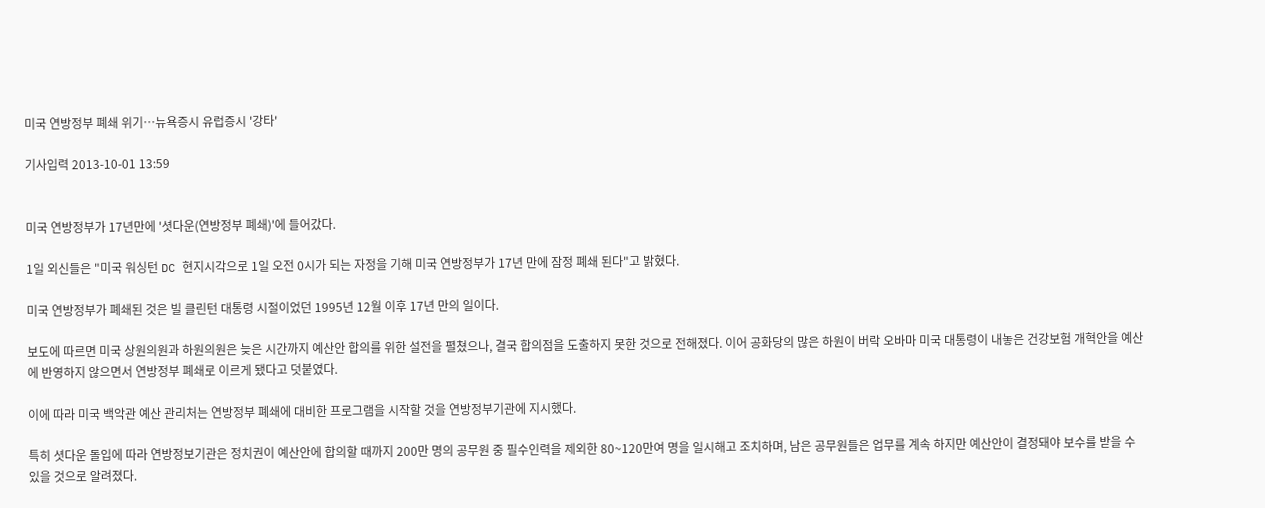미국 연방정부 폐쇄 위기…뉴욕증시 유럽증시 '강타'

기사입력 2013-10-01 13:59


미국 연방정부가 17년만에 '셧다운(연방정부 폐쇄)'에 들어갔다.

1일 외신들은 "미국 워싱턴 DC 현지시각으로 1일 오전 0시가 되는 자정을 기해 미국 연방정부가 17년 만에 잠정 폐쇄 된다"고 밝혔다.

미국 연방정부가 폐쇄된 것은 빌 클린턴 대통령 시절이었던 1995년 12월 이후 17년 만의 일이다.

보도에 따르면 미국 상원의원과 하원의원은 늦은 시간까지 예산안 합의를 위한 설전을 펼쳤으나, 결국 합의점을 도출하지 못한 것으로 전해졌다. 이어 공화당의 많은 하원이 버락 오바마 미국 대통령이 내놓은 건강보험 개혁안을 예산에 반영하지 않으면서 연방정부 폐쇄로 이르게 됐다고 덧붙였다.

이에 따라 미국 백악관 예산 관리처는 연방정부 폐쇄에 대비한 프로그램을 시작할 것을 연방정부기관에 지시했다.

특히 셧다운 돌입에 따라 연방정보기관은 정치권이 예산안에 합의할 때까지 200만 명의 공무원 중 필수인력을 제외한 80~120만여 명을 일시해고 조치하며, 남은 공무원들은 업무를 계속 하지만 예산안이 결정돼야 보수를 받을 수 있을 것으로 알려졌다.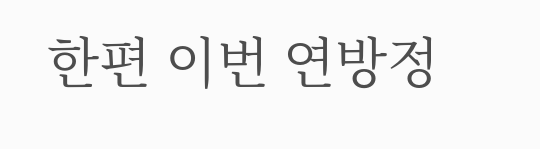한편 이번 연방정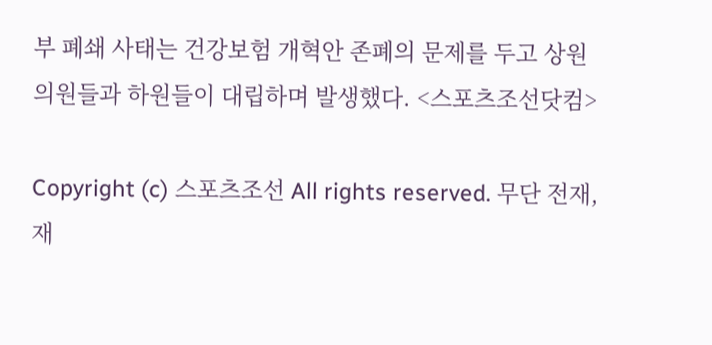부 폐쇄 사태는 건강보험 개혁안 존폐의 문제를 두고 상원의원들과 하원들이 대립하며 발생했다. <스포츠조선닷컴>

Copyright (c) 스포츠조선 All rights reserved. 무단 전재, 재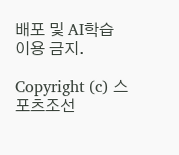배포 및 AI학습 이용 금지.

Copyright (c) 스포츠조선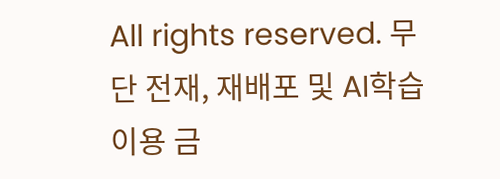All rights reserved. 무단 전재, 재배포 및 AI학습 이용 금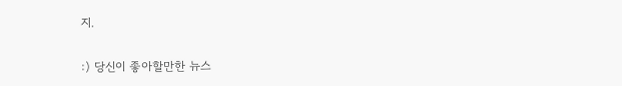지.

:) 당신이 좋아할만한 뉴스